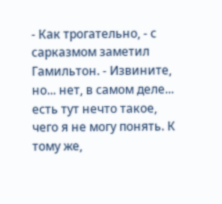- Как трогательно, - с сарказмом заметил Гамильтон. - Извините, но... нет, в самом деле... есть тут нечто такое, чего я не могу понять. К тому же,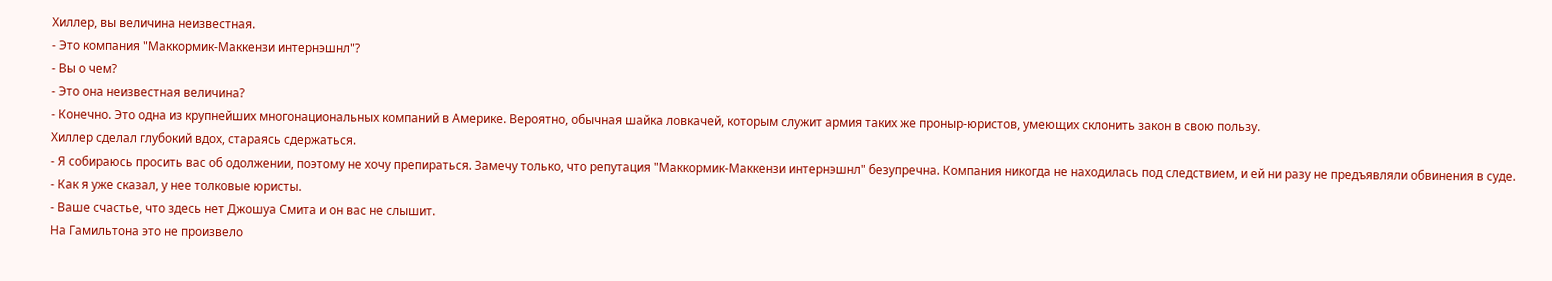Хиллер, вы величина неизвестная.
- Это компания "Маккормик-Маккензи интернэшнл"?
- Вы о чем?
- Это она неизвестная величина?
- Конечно. Это одна из крупнейших многонациональных компаний в Америке. Вероятно, обычная шайка ловкачей, которым служит армия таких же проныр-юристов, умеющих склонить закон в свою пользу.
Хиллер сделал глубокий вдох, стараясь сдержаться.
- Я собираюсь просить вас об одолжении, поэтому не хочу препираться. Замечу только, что репутация "Маккормик-Маккензи интернэшнл" безупречна. Компания никогда не находилась под следствием, и ей ни разу не предъявляли обвинения в суде.
- Как я уже сказал, у нее толковые юристы.
- Ваше счастье, что здесь нет Джошуа Смита и он вас не слышит.
На Гамильтона это не произвело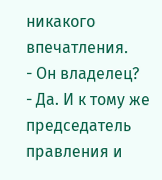никакого впечатления.
- Он владелец?
- Да. И к тому же председатель правления и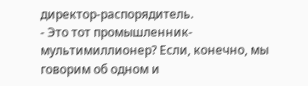директор-распорядитель.
- Это тот промышленник-мультимиллионер? Если, конечно, мы говорим об одном и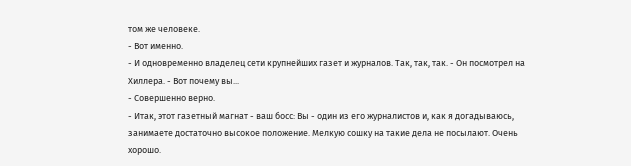том же человеке.
- Вот именно.
- И одновременно владелец сети крупнейших газет и журналов. Так, так, так. - Он посмотрел на Хиллера. - Вот почему вы...
- Совершенно верно.
- Итак, этот газетный магнат - ваш босс: Вы - один из его журналистов и, как я догадываюсь, занимаете достаточно высокое положение. Мелкую сошку на такие дела не посылают. Очень хорошо.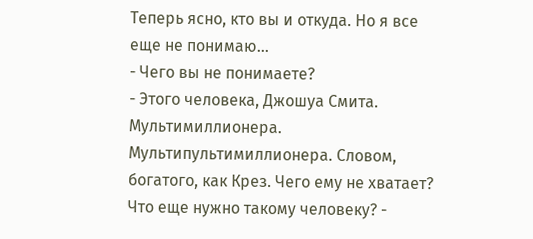Теперь ясно, кто вы и откуда. Но я все еще не понимаю...
- Чего вы не понимаете?
- Этого человека, Джошуа Смита. Мультимиллионера. Мультипультимиллионера. Словом, богатого, как Крез. Чего ему не хватает? Что еще нужно такому человеку? -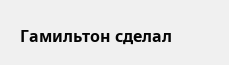Гамильтон сделал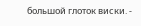большой глоток виски. -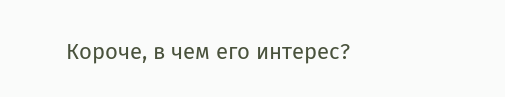Короче, в чем его интерес?